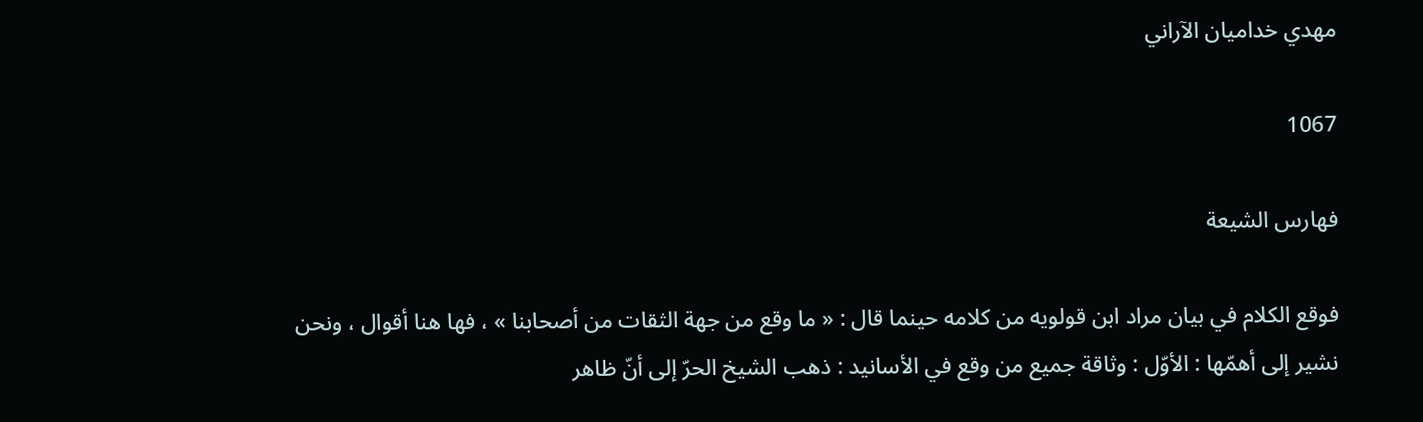مهدي خداميان الآراني

1067

فهارس الشيعة

فوقع الكلام في بيان مراد ابن قولويه من كلامه حينما قال : « ما وقع من جهة الثقات من أصحابنا » ، فها هنا أقوال ، ونحن نشير إلى أهمّها : الأوّل : وثاقة جميع من وقع في الأسانيد : ذهب الشيخ الحرّ إلى أنّ ظاهر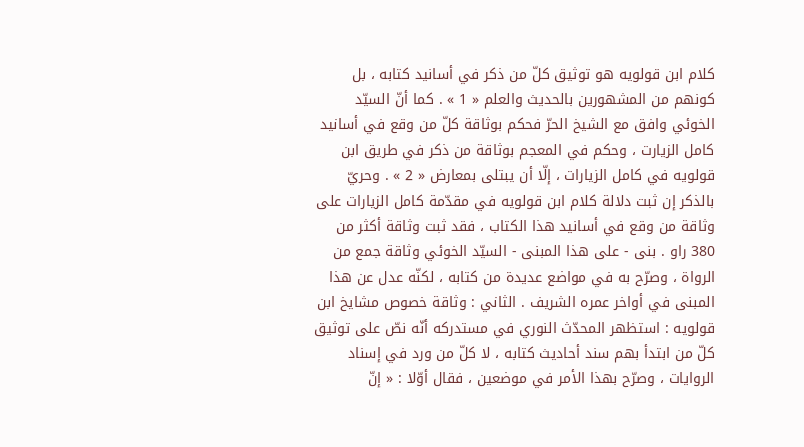كلام ابن قولويه هو توثيق كلّ من ذكر في أسانيد كتابه ، بل كونهم من المشهورين بالحديث والعلم « 1 » . كما أنّ السيّد الخوئي وافق مع الشيخ الحرّ فحكم بوثاقة كلّ من وقع في أسانيد كامل الزيارت ، وحكم في المعجم بوثاقة من ذكر في طريق ابن قولويه في كامل الزيارات ، إلّا أن يبتلى بمعارض « 2 » . وحريّ بالذكر إن ثبت دلالة كلام ابن قولويه في مقدّمة كامل الزيارات على وثاقة من وقع في أسانيد هذا الكتاب ، فقد ثبت وثاقة أكثر من 380 راو . بنى - على هذا المبنى - السيّد الخوئي وثاقة جمع من الرواة ، وصرّح به في مواضع عديدة من كتابه ، لكنّه عدل عن هذا المبنى في أواخر عمره الشريف . الثاني : وثاقة خصوص مشايخ ابن قولويه : استظهر المحدّث النوري في مستدركه أنّه نصّ على توثيق كلّ من ابتدأ بهم سند أحاديث كتابه ، لا كلّ من ورد في إسناد الروايات ، وصرّح بهذا الأمر في موضعين ، فقال أوّلا : « إنّ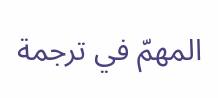المهمّ في ترجمة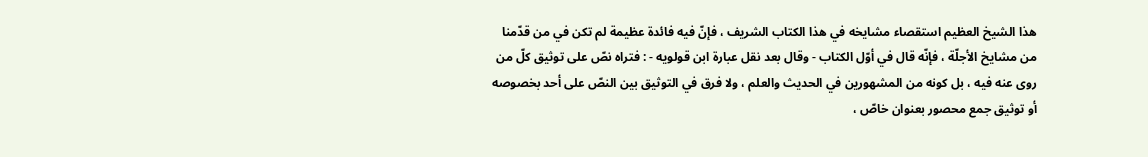هذا الشيخ العظيم استقصاء مشايخه في هذا الكتاب الشريف ، فإنّ فيه فائدة عظيمة لم تكن في من قدّمنا من مشايخ الأجلّة ، فإنّه قال في أوّل الكتاب - وقال بعد نقل عبارة ابن قولويه - : فتراه نصّ على توثيق كلّ من روى عنه فيه ، بل كونه من المشهورين في الحديث والعلم ، ولا فرق في التوثيق بين النصّ على أحد بخصوصه أو توثيق جمع محصور بعنوان خاصّ ،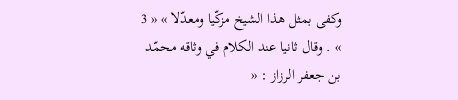وكفى بمثل هذا الشيخ مزكّيا ومعدّلا » « 3 » . وقال ثانيا عند الكلام في وثاقه محمّد بن جعفر الرزاز : «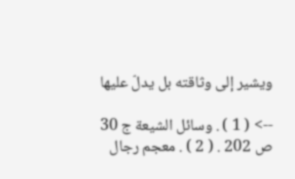ويشير إلى وثاقته بل يدلّ عليها

--> ( 1 ) . وسائل الشيعة ج 30 ص 202 . ( 2 ) . معجم رجال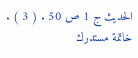الحديث ج 1 ص 50 . ( 3 ) . خاتمة مستدرك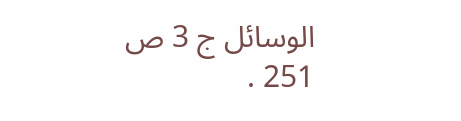الوسائل ج 3 ص 251 .